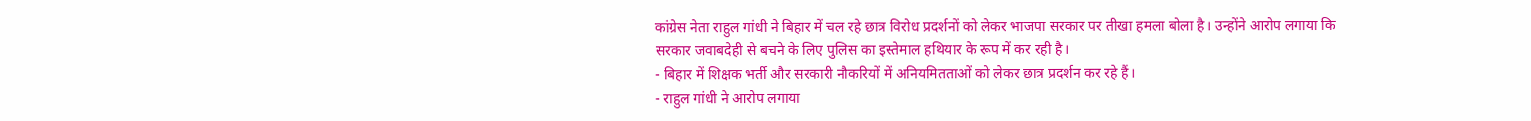कांग्रेस नेता राहुल गांधी ने बिहार में चल रहे छात्र विरोध प्रदर्शनों को लेकर भाजपा सरकार पर तीखा हमला बोला है। उन्होंने आरोप लगाया कि सरकार जवाबदेही से बचने के लिए पुलिस का इस्तेमाल हथियार के रूप में कर रही है।
- बिहार में शिक्षक भर्ती और सरकारी नौकरियों में अनियमितताओं को लेकर छात्र प्रदर्शन कर रहे हैं।
- राहुल गांधी ने आरोप लगाया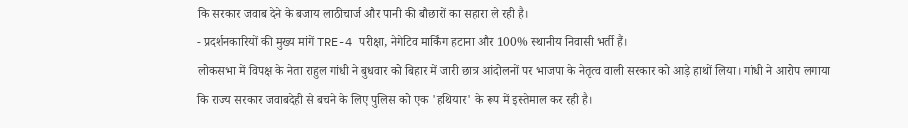कि सरकार जवाब देने के बजाय लाठीचार्ज और पानी की बौछारों का सहारा ले रही है।
- प्रदर्शनकारियों की मुख्य मांगें TRE-4 परीक्षा, नेगेटिव मार्किंग हटाना और 100% स्थानीय निवासी भर्ती हैं।
लोकसभा में विपक्ष के नेता राहुल गांधी ने बुधवार को बिहार में जारी छात्र आंदोलनों पर भाजपा के नेतृत्व वाली सरकार को आड़े हाथों लिया। गांधी ने आरोप लगाया कि राज्य सरकार जवाबदेही से बचने के लिए पुलिस को एक 'हथियार' के रूप में इस्तेमाल कर रही है।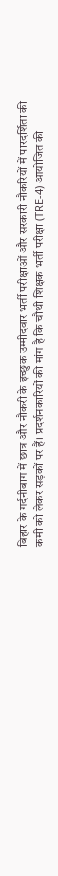बिहार के गर्दनीबाग में छात्र और नौकरी के इच्छुक उम्मीदवार भर्ती परीक्षाओं और सरकारी नौकरियों में पारदर्शिता की कमी को लेकर सड़कों पर हैं। प्रदर्शनकारियों की मांग है कि चौथी शिक्षक भर्ती परीक्षा (TRE-4) आयोजित की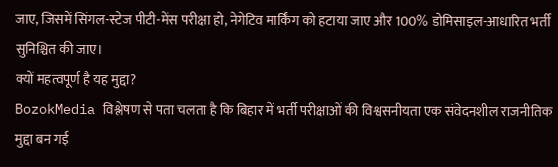जाए, जिसमें सिंगल-स्टेज पीटी-मेंस परीक्षा हो, नेगेटिव मार्किंग को हटाया जाए और 100% डोमिसाइल-आधारित भर्ती सुनिश्चित की जाए।
क्यों महत्वपूर्ण है यह मुद्दा?
BozokMedia विश्लेषण से पता चलता है कि बिहार में भर्ती परीक्षाओं की विश्वसनीयता एक संवेदनशील राजनीतिक मुद्दा बन गई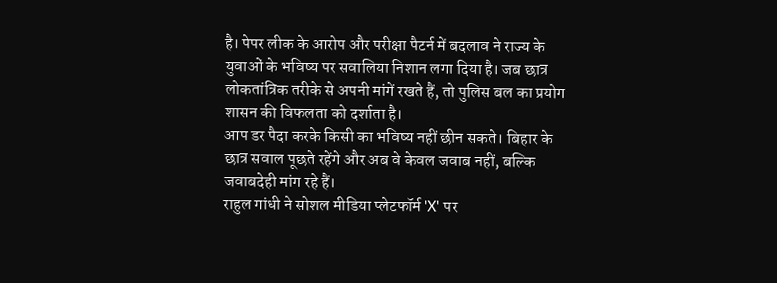है। पेपर लीक के आरोप और परीक्षा पैटर्न में बदलाव ने राज्य के युवाओं के भविष्य पर सवालिया निशान लगा दिया है। जब छात्र लोकतांत्रिक तरीके से अपनी मांगें रखते हैं, तो पुलिस बल का प्रयोग शासन की विफलता को दर्शाता है।
आप डर पैदा करके किसी का भविष्य नहीं छीन सकते। बिहार के छात्र सवाल पूछते रहेंगे और अब वे केवल जवाब नहीं, बल्कि जवाबदेही मांग रहे हैं।
राहुल गांधी ने सोशल मीडिया प्लेटफॉर्म 'X' पर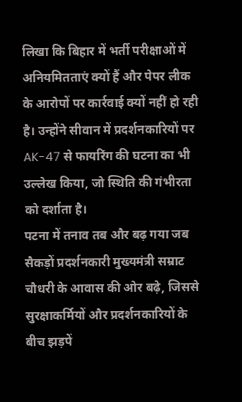लिखा कि बिहार में भर्ती परीक्षाओं में अनियमितताएं क्यों हैं और पेपर लीक के आरोपों पर कार्रवाई क्यों नहीं हो रही है। उन्होंने सीवान में प्रदर्शनकारियों पर AK-47 से फायरिंग की घटना का भी उल्लेख किया, जो स्थिति की गंभीरता को दर्शाता है।
पटना में तनाव तब और बढ़ गया जब सैकड़ों प्रदर्शनकारी मुख्यमंत्री सम्राट चौधरी के आवास की ओर बढ़े, जिससे सुरक्षाकर्मियों और प्रदर्शनकारियों के बीच झड़पें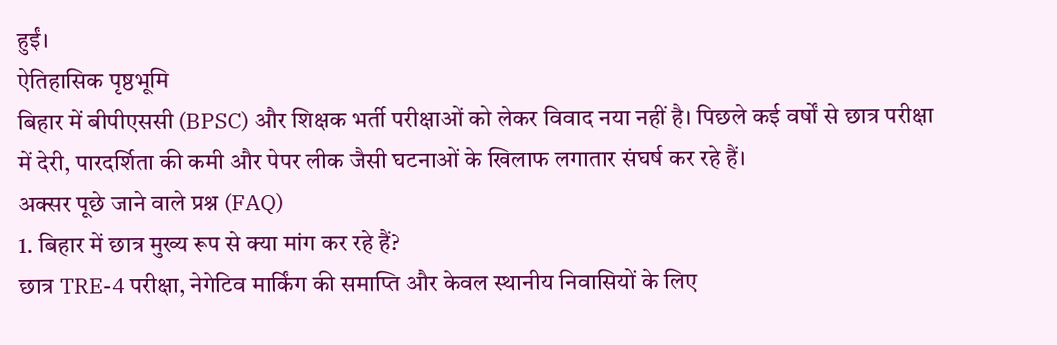हुईं।
ऐतिहासिक पृष्ठभूमि
बिहार में बीपीएससी (BPSC) और शिक्षक भर्ती परीक्षाओं को लेकर विवाद नया नहीं है। पिछले कई वर्षों से छात्र परीक्षा में देरी, पारदर्शिता की कमी और पेपर लीक जैसी घटनाओं के खिलाफ लगातार संघर्ष कर रहे हैं।
अक्सर पूछे जाने वाले प्रश्न (FAQ)
1. बिहार में छात्र मुख्य रूप से क्या मांग कर रहे हैं?
छात्र TRE-4 परीक्षा, नेगेटिव मार्किंग की समाप्ति और केवल स्थानीय निवासियों के लिए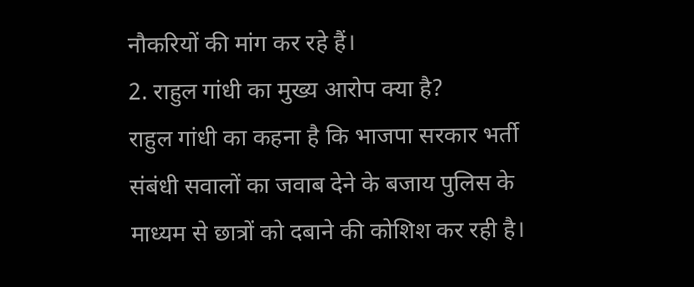नौकरियों की मांग कर रहे हैं।
2. राहुल गांधी का मुख्य आरोप क्या है?
राहुल गांधी का कहना है कि भाजपा सरकार भर्ती संबंधी सवालों का जवाब देने के बजाय पुलिस के माध्यम से छात्रों को दबाने की कोशिश कर रही है।